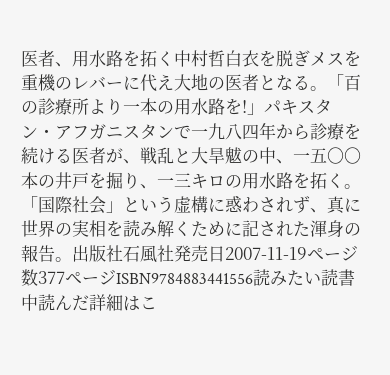医者、用水路を拓く中村哲白衣を脱ぎメスを重機のレバーに代え大地の医者となる。「百の診療所より一本の用水路を!」パキスタン・アフガニスタンで一九八四年から診療を続ける医者が、戦乱と大旱魃の中、一五〇〇本の井戸を掘り、一三キロの用水路を拓く。「国際社会」という虚構に惑わされず、真に世界の実相を読み解くために記された渾身の報告。出版社石風社発売日2007-11-19ページ数377ページISBN9784883441556読みたい読書中読んだ詳細はこ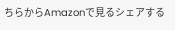ちらからAmazonで見るシェアする